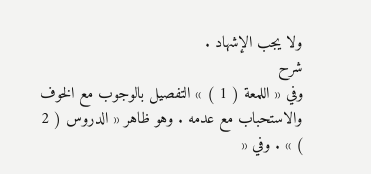ولا يجب الإشهاد .
شرح
وفي « اللمعة ( 1 ) » التفصيل بالوجوب مع الخوف والاستحباب مع عدمه . وهو ظاهر « الدروس ( 2 ) » . وفي «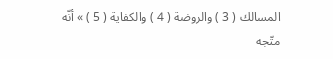المسالك ( 3 ) والروضة ( 4 ) والكفاية ( 5 ) » أنّه متّجه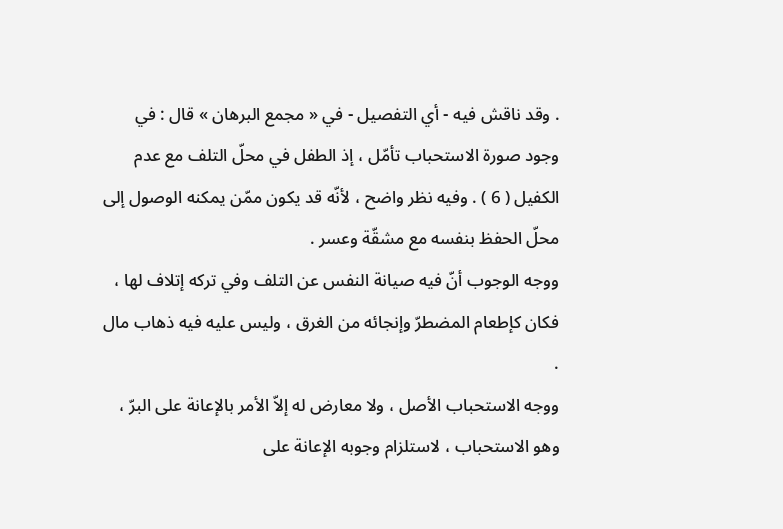. وقد ناقش فيه - أي التفصيل - في « مجمع البرهان » قال : في وجود صورة الاستحباب تأمّل ، إذ الطفل في محلّ التلف مع عدم الكفيل ( 6 ) . وفيه نظر واضح ، لأنّه قد يكون ممّن يمكنه الوصول إلى محلّ الحفظ بنفسه مع مشقّة وعسر .
ووجه الوجوب أنّ فيه صيانة النفس عن التلف وفي تركه إتلاف لها ، فكان كإطعام المضطرّ وإنجائه من الغرق ، وليس عليه فيه ذهاب مال .
ووجه الاستحباب الأصل ، ولا معارض له إلاّ الأمر بالإعانة على البرّ ، وهو الاستحباب ، لاستلزام وجوبه الإعانة على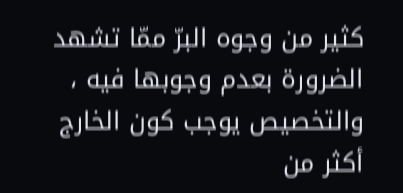كثير من وجوه البرّ ممّا تشهد الضرورة بعدم وجوبها فيه ، والتخصيص يوجب كون الخارج أكثر من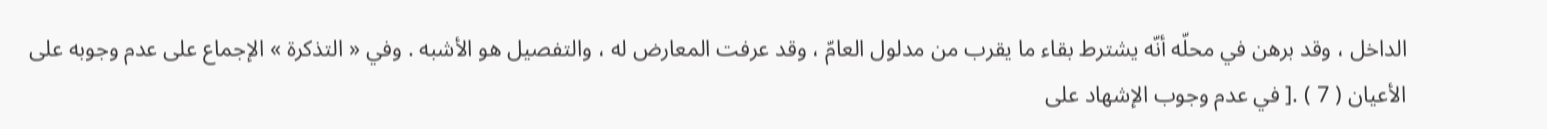الداخل ، وقد برهن في محلّه أنّه يشترط بقاء ما يقرب من مدلول العامّ ، وقد عرفت المعارض له ، والتفصيل هو الأشبه . وفي « التذكرة » الإجماع على عدم وجوبه على الأعيان ( 7 ) .[ في عدم وجوب الإشهاد على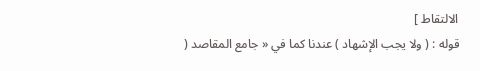الالتقاط ]
قوله : ( ولا يجب الإشهاد ) عندنا كما في « جامع المقاصد (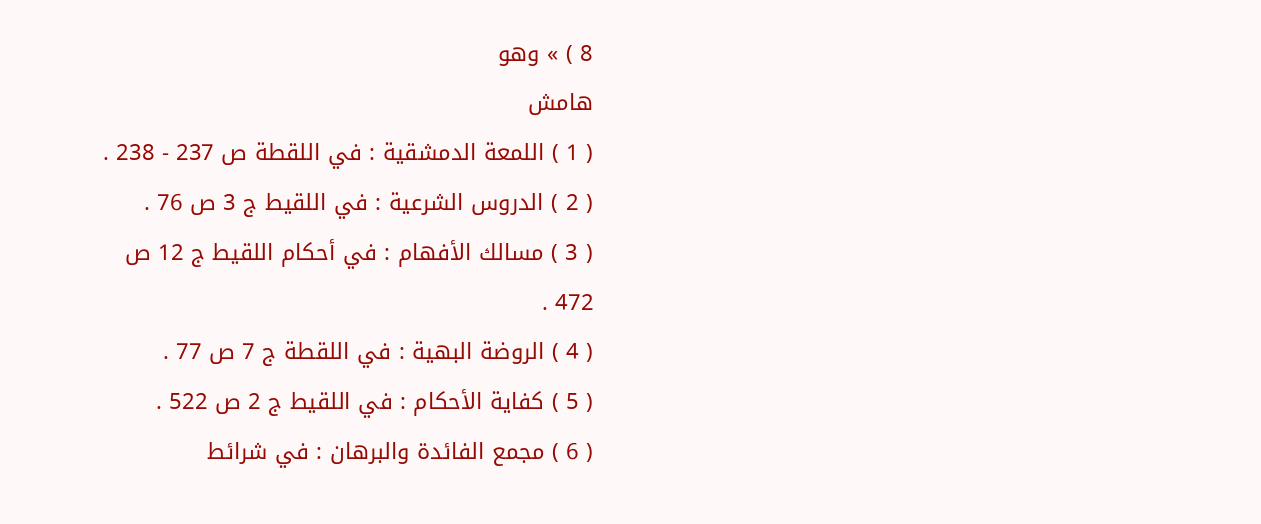8 ) » وهو
هامش
( 1 ) اللمعة الدمشقية : في اللقطة ص 237 - 238 .
( 2 ) الدروس الشرعية : في اللقيط ج 3 ص 76 .
( 3 ) مسالك الأفهام : في أحكام اللقيط ج 12 ص 472 .
( 4 ) الروضة البهية : في اللقطة ج 7 ص 77 .
( 5 ) كفاية الأحكام : في اللقيط ج 2 ص 522 .
( 6 ) مجمع الفائدة والبرهان : في شرائط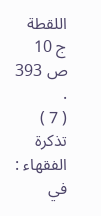اللقطة ج 10 ص 393 .
( 7 ) تذكرة الفقهاء : في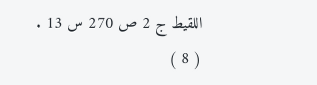اللقيط ج 2 ص 270 س 13 .
( 8 )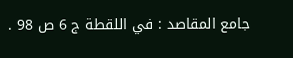جامع المقاصد : في اللقطة ج 6 ص 98 .